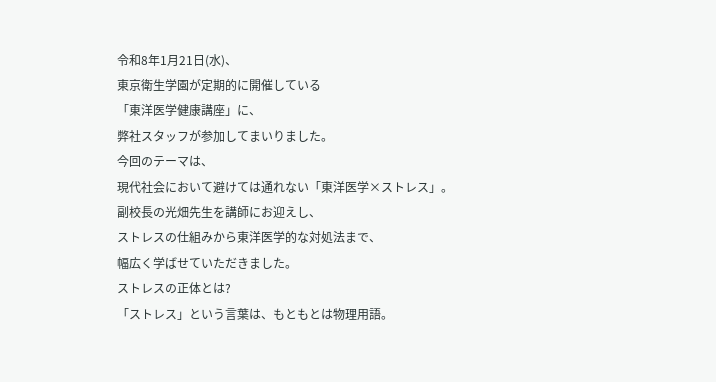令和8年1月21日(水)、
東京衛生学園が定期的に開催している
「東洋医学健康講座」に、
弊社スタッフが参加してまいりました。
今回のテーマは、
現代社会において避けては通れない「東洋医学×ストレス」。
副校長の光畑先生を講師にお迎えし、
ストレスの仕組みから東洋医学的な対処法まで、
幅広く学ばせていただきました。
ストレスの正体とは?
「ストレス」という言葉は、もともとは物理用語。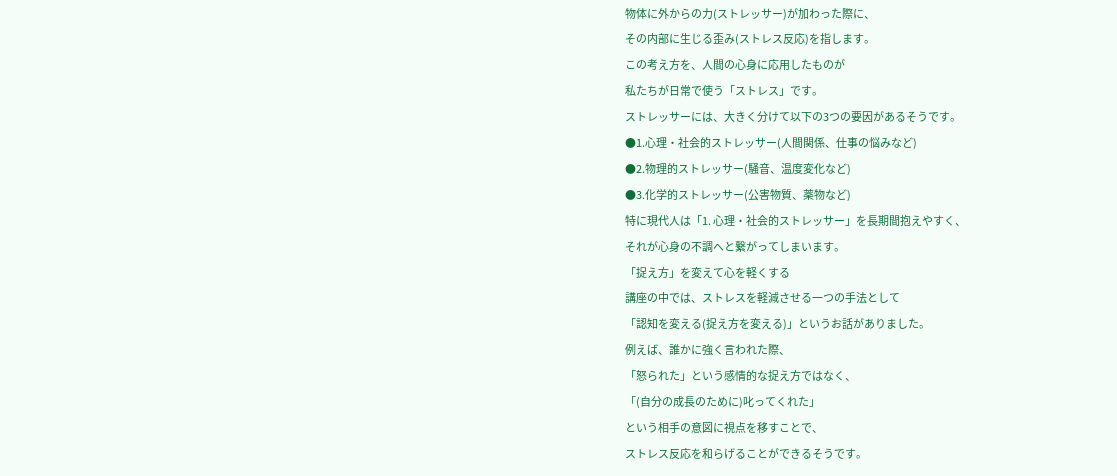物体に外からの力(ストレッサー)が加わった際に、
その内部に生じる歪み(ストレス反応)を指します。
この考え方を、人間の心身に応用したものが
私たちが日常で使う「ストレス」です。
ストレッサーには、大きく分けて以下の3つの要因があるそうです。
●1.心理・社会的ストレッサー(人間関係、仕事の悩みなど)
●2.物理的ストレッサー(騒音、温度変化など)
●3.化学的ストレッサー(公害物質、薬物など)
特に現代人は「1. 心理・社会的ストレッサー」を長期間抱えやすく、
それが心身の不調へと繋がってしまいます。
「捉え方」を変えて心を軽くする
講座の中では、ストレスを軽減させる一つの手法として
「認知を変える(捉え方を変える)」というお話がありました。
例えば、誰かに強く言われた際、
「怒られた」という感情的な捉え方ではなく、
「(自分の成長のために)叱ってくれた」
という相手の意図に視点を移すことで、
ストレス反応を和らげることができるそうです。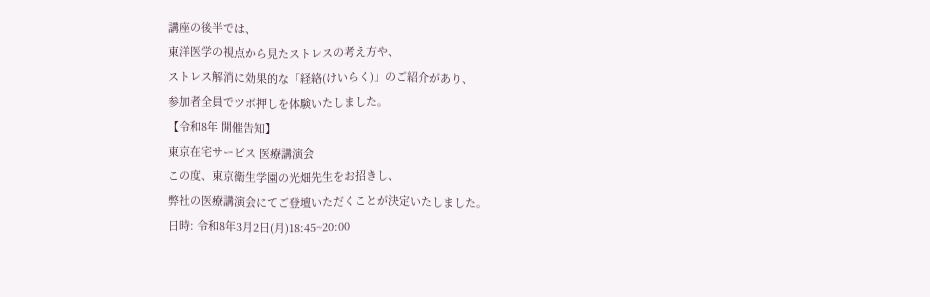講座の後半では、
東洋医学の視点から見たストレスの考え方や、
ストレス解消に効果的な「経絡(けいらく)」のご紹介があり、
参加者全員でツボ押しを体験いたしました。
【令和8年 開催告知】
東京在宅サービス 医療講演会
この度、東京衛生学園の光畑先生をお招きし、
弊社の医療講演会にてご登壇いただくことが決定いたしました。
日時: 令和8年3月2日(月)18:45~20:00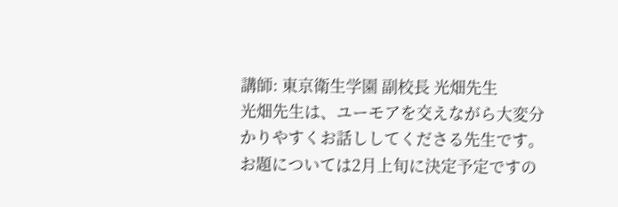講師: 東京衛生学園 副校長 光畑先生
光畑先生は、ユーモアを交えながら大変分かりやすくお話ししてくださる先生です。
お題については2月上旬に決定予定ですの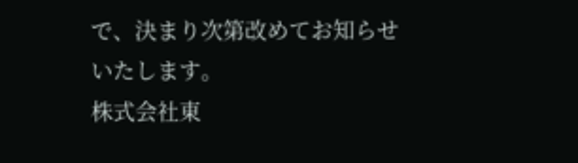で、決まり次第改めてお知らせいたします。
株式会社東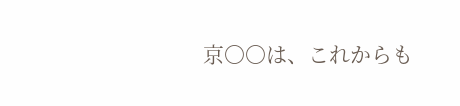京〇〇は、これからも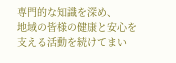専門的な知識を深め、
地域の皆様の健康と安心を支える活動を続けてまい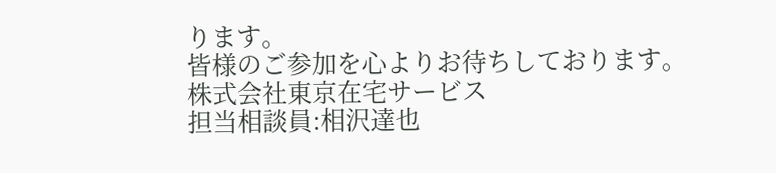ります。
皆様のご参加を心よりお待ちしております。
株式会社東京在宅サービス
担当相談員:相沢達也